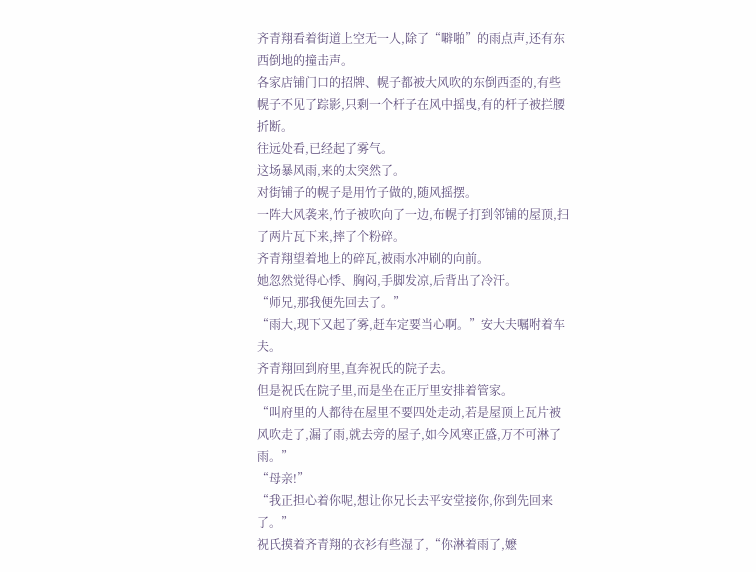齐青翔看着街道上空无一人,除了“噼啪”的雨点声,还有东西倒地的撞击声。
各家店铺门口的招牌、幌子都被大风吹的东倒西歪的,有些幌子不见了踪影,只剩一个杆子在风中摇曳,有的杆子被拦腰折断。
往远处看,已经起了雾气。
这场暴风雨,来的太突然了。
对街铺子的幌子是用竹子做的,随风摇摆。
一阵大风袭来,竹子被吹向了一边,布幌子打到邻铺的屋顶,扫了两片瓦下来,摔了个粉碎。
齐青翔望着地上的碎瓦,被雨水冲刷的向前。
她忽然觉得心悸、胸闷,手脚发凉,后背出了冷汗。
“师兄,那我便先回去了。”
“雨大,现下又起了雾,赶车定要当心啊。”安大夫嘱咐着车夫。
齐青翔回到府里,直奔祝氏的院子去。
但是祝氏在院子里,而是坐在正厅里安排着管家。
“叫府里的人都待在屋里不要四处走动,若是屋顶上瓦片被风吹走了,漏了雨,就去旁的屋子,如今风寒正盛,万不可淋了雨。”
“母亲!”
“我正担心着你呢,想让你兄长去平安堂接你,你到先回来了。”
祝氏摸着齐青翔的衣衫有些湿了,“你淋着雨了,嬷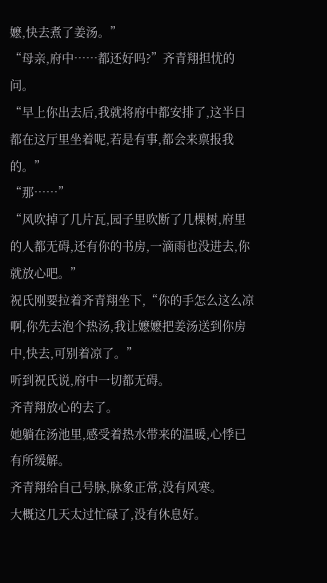嬷,快去煮了姜汤。”
“母亲,府中……都还好吗?”齐青翔担忧的问。
“早上你出去后,我就将府中都安排了,这半日都在这厅里坐着呢,若是有事,都会来禀报我的。”
“那……”
“风吹掉了几片瓦,园子里吹断了几棵树,府里的人都无碍,还有你的书房,一滴雨也没进去,你就放心吧。”
祝氏刚要拉着齐青翔坐下,“你的手怎么这么凉啊,你先去泡个热汤,我让嬷嬷把姜汤送到你房中,快去,可别着凉了。”
听到祝氏说,府中一切都无碍。
齐青翔放心的去了。
她躺在汤池里,感受着热水带来的温暖,心悸已有所缓解。
齐青翔给自己号脉,脉象正常,没有风寒。
大概这几天太过忙碌了,没有休息好。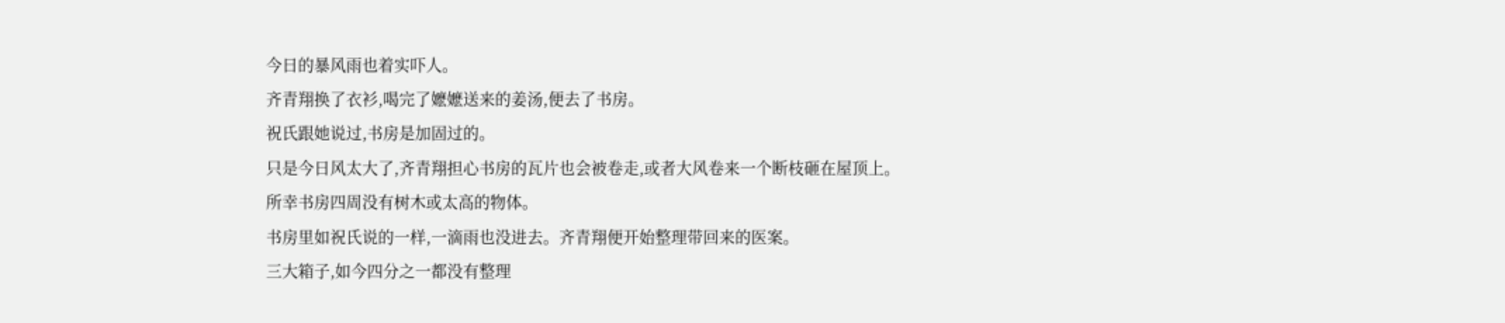今日的暴风雨也着实吓人。
齐青翔换了衣衫,喝完了嬷嬷送来的姜汤,便去了书房。
祝氏跟她说过,书房是加固过的。
只是今日风太大了,齐青翔担心书房的瓦片也会被卷走,或者大风卷来一个断枝砸在屋顶上。
所幸书房四周没有树木或太高的物体。
书房里如祝氏说的一样,一滴雨也没进去。齐青翔便开始整理带回来的医案。
三大箱子,如今四分之一都没有整理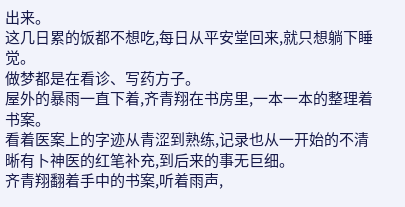出来。
这几日累的饭都不想吃,每日从平安堂回来,就只想躺下睡觉。
做梦都是在看诊、写药方子。
屋外的暴雨一直下着,齐青翔在书房里,一本一本的整理着书案。
看着医案上的字迹从青涩到熟练,记录也从一开始的不清晰有卜神医的红笔补充,到后来的事无巨细。
齐青翔翻着手中的书案,听着雨声,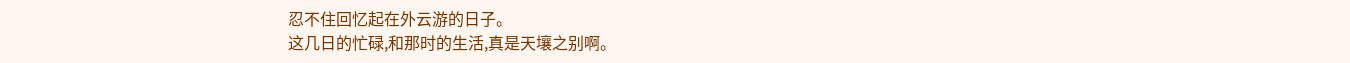忍不住回忆起在外云游的日子。
这几日的忙碌,和那时的生活,真是天壤之别啊。